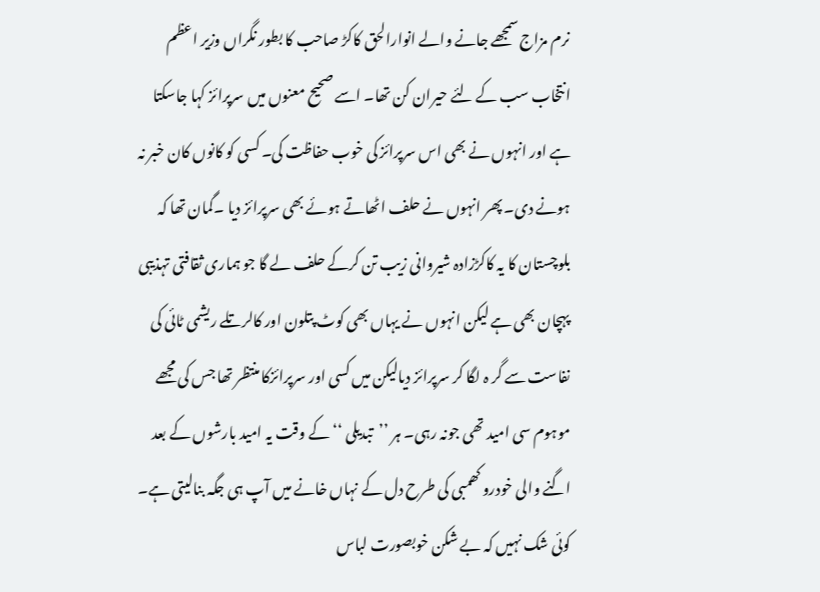نرم مزاج سمجھے جانے والے انوارالحق کاکڑ صاحب کا بطور نگراں وزیر اعظم انتخاب سب کے لئے حیران کن تھا۔ اسے صحیح معنوں میں سرپرائز کہا جاسکتا ہے اور انہوں نے بھی اس سرپرائز کی خوب حفاظت کی۔ کسی کو کانوں کان خبر نہ ہونے دی۔ پھر انہوں نے حلف اٹھاتے ہوئے بھی سرپرائز دیا ۔گمان تھا کہ بلوچستان کا یہ کاکڑزادہ شیروانی زیب تن کرکے حلف لے گا جو ہماری ثقافتی تہذیبی پہچان بھی ہے لیکن انہوں نے یہاں بھی کوٹ پتلون اور کالرتلے ریشمی ٹائی کی نفاست سے گر ہ لگا کر سرپرائز دیالیکن میں کسی اور سرپرائزکا منتظر تھا جس کی مجھے موہوم سی امید تھی جونہ رہی۔ ہر ’’تبدیلی ‘‘ کے وقت یہ امید بارشوں کے بعد اگنے والی خودرو کھمبی کی طرح دل کے نہاں خانے میں آپ ہی جگہ بنالیتی ہے۔ کوئی شک نہیں کہ بے شکن خوبصورت لباس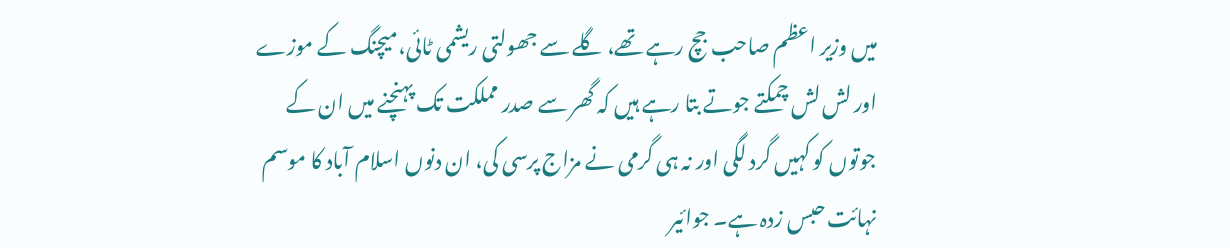میں وزیر اعظم صاحب جچ رہے تھے، گلے سے جھولتی ریشمی ٹائی،میچنگ کے موزے اور لش لش چمکتے جوتے بتا رہے ہیں کہ گھر سے صدر مملکت تک پہنچنے میں ان کے جوتوں کو کہیں گرد لگی اور نہ ہی گرمی نے مزاج پرسی کی، ان دنوں اسلام آباد کا موسم نہائت حبس زدہ ہے۔ جوائیر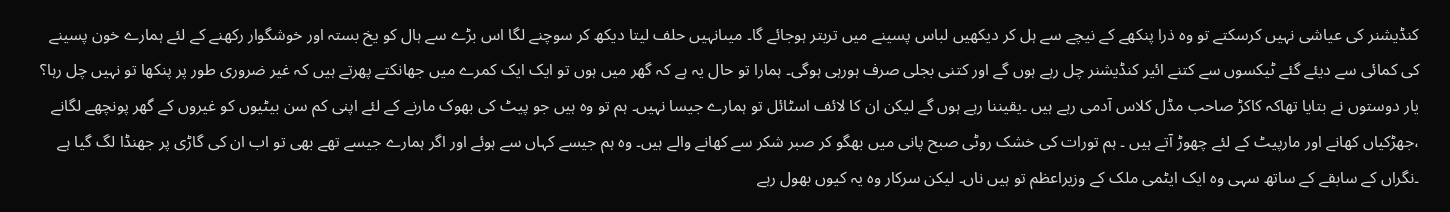کنڈیشنر کی عیاشی نہیں کرسکتے تو وہ ذرا پنکھے کے نیچے سے ہل کر دیکھیں لباس پسینے میں تربتر ہوجائے گا۔ میںانہیں حلف لیتا دیکھ کر سوچنے لگا اس بڑے سے ہال کو یخ بستہ اور خوشگوار رکھنے کے لئے ہمارے خون پسینے کی کمائی سے دیئے گئے ٹیکسوں سے کتنے ائیر کنڈیشنر چل رہے ہوں گے اور کتنی بجلی صرف ہورہی ہوگی۔ ہمارا تو حال یہ ہے کہ گھر میں ہوں تو ایک ایک کمرے میں جھانکتے پھرتے ہیں کہ غیر ضروری طور پر پنکھا تو نہیں چل رہا؟ یار دوستوں نے بتایا تھاکہ کاکڑ صاحب مڈل کلاس آدمی رہے ہیں ۔یقیننا رہے ہوں گے لیکن ان کا لائف اسٹائل تو ہمارے جیسا نہیں۔ ہم تو وہ ہیں جو پیٹ کی بھوک مارنے کے لئے اپنی کم سن بیٹیوں کو غیروں کے گھر پونچھے لگانے ،جھڑکیاں کھانے اور مارپیٹ کے لئے چھوڑ آتے ہیں ۔ ہم تورات کی خشک روٹی صبح پانی میں بھگو کر صبر شکر سے کھانے والے ہیں۔ وہ ہم جیسے کہاں سے ہوئے اور اگر ہمارے جیسے تھے بھی تو اب ان کی گاڑی پر جھنڈا لگ گیا ہے ۔نگراں کے سابقے کے ساتھ سہی وہ ایک ایٹمی ملک کے وزیراعظم تو ہیں ناں۔ لیکن سرکار وہ یہ کیوں بھول رہے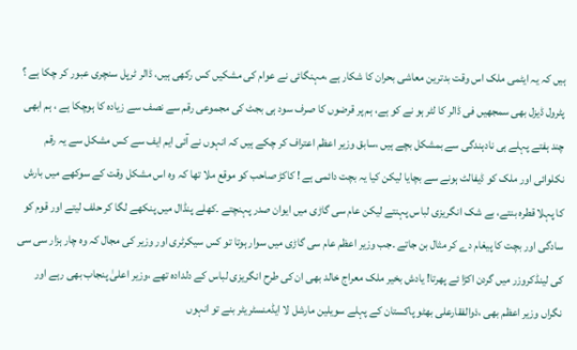ہیں کہ یہ ایٹمی ملک اس وقت بدترین معاشی بحران کا شکار ہے ،مہنگائی نے عوام کی مشکیں کس رکھی ہیں، ڈالر ٹرپل سنچری عبور کر چکا ہے ؟ پٹرول ڈیزل بھی سمجھیں فی ڈالر کا لٹر ہو نے کو ہے، ہم پر قرضوں کا صرف سود ہی بجٹ کی مجموعی رقم سے نصف سے زیادہ کا ہوچکا ہے ، ہم ابھی چند ہفتے پہلے ہی نادہندگی سے بمشکل بچے ہیں ،سابق وزیر اعظم اعتراف کر چکے ہیں کہ انہوں نے آئی ایم ایف سے کس مشکل سے یہ رقم نکلوائی اور ملک کو ڈیفالٹ ہونے سے بچایا لیکن کیا یہ بچت دائمی ہے ! کاکڑ صاحب کو موقع ملا تھا کہ وہ اس مشکل وقت کے سوکھے میں بارش کا پہلا قطرہ بنتے، بے شک انگریزی لباس پہنتے لیکن عام سی گاڑی میں ایوان صدر پہنچتے ۔کھلے پنڈال میں پنکھے لگا کر حلف لیتے اور قوم کو سادگی اور بچت کا پیغام دے کر مثال بن جاتے ۔جب وزیر اعظم عام سی گاڑی میں سوار ہوتا تو کس سیکرٹری اور وزیر کی مجال کہ وہ چار ہزار سی سی کی لینڈکروزر میں گردن اکڑا ئے پھرتا! یادش بخیر ملک معراج خالد بھی ان کی طرح انگریزی لباس کے دلدادہ تھے ،وزیر اعلیٰ پنجاب بھی رہے اور نگراں وزیر اعظم بھی ،ذوالفقارعلی بھٹو پاکستان کے پہلے سویلین مارشل لا ایڈمنسٹریٹر بنے تو انہوں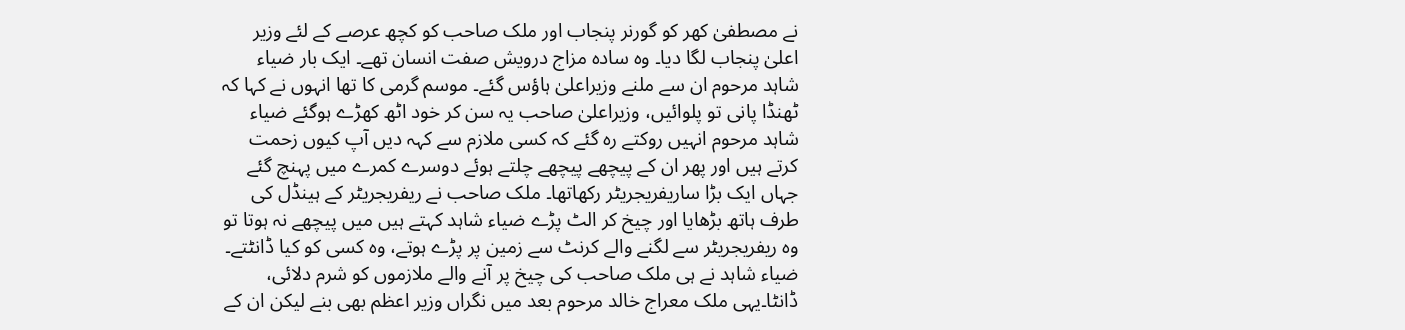نے مصطفیٰ کھر کو گورنر پنجاب اور ملک صاحب کو کچھ عرصے کے لئے وزیر اعلیٰ پنجاب لگا دیا۔ وہ سادہ مزاج درویش صفت انسان تھے۔ ایک بار ضیاء شاہد مرحوم ان سے ملنے وزیراعلیٰ ہاؤس گئے۔ موسم گرمی کا تھا انہوں نے کہا کہ ٹھنڈا پانی تو پلوائیں، وزیراعلیٰ صاحب یہ سن کر خود اٹھ کھڑے ہوگئے ضیاء شاہد مرحوم انہیں روکتے رہ گئے کہ کسی ملازم سے کہہ دیں آپ کیوں زحمت کرتے ہیں اور پھر ان کے پیچھے پیچھے چلتے ہوئے دوسرے کمرے میں پہنچ گئے جہاں ایک بڑا ساریفریجریٹر رکھاتھا۔ ملک صاحب نے ریفریجریٹر کے ہینڈل کی طرف ہاتھ بڑھایا اور چیخ کر الٹ پڑے ضیاء شاہد کہتے ہیں میں پیچھے نہ ہوتا تو وہ ریفریجریٹر سے لگنے والے کرنٹ سے زمین پر پڑے ہوتے، وہ کسی کو کیا ڈانٹتے۔ ضیاء شاہد نے ہی ملک صاحب کی چیخ پر آنے والے ملازموں کو شرم دلائی، ڈانٹا۔یہی ملک معراج خالد مرحوم بعد میں نگراں وزیر اعظم بھی بنے لیکن ان کے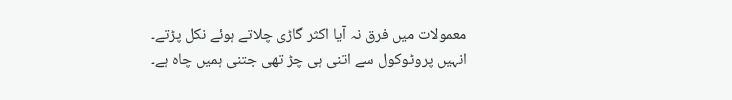معمولات میں فرق نہ آیا اکثر گاڑی چلاتے ہوئے نکل پڑتے۔ انہیں پروٹوکول سے اتنی ہی چڑ تھی جتنی ہمیں چاہ ہے۔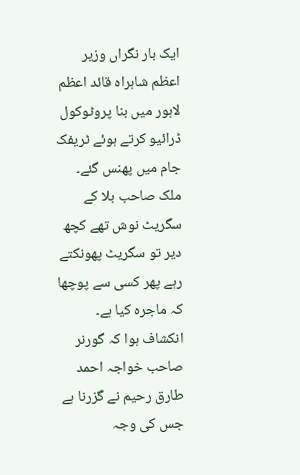ایک بار نگراں وزیر اعظم شاہراہ قائد اعظم لاہور میں بنا پروٹوکول ڈرائیو کرتے ہوئے ٹریفک جام میں پھنس گئے۔ ملک صاحب بلا کے سگریٹ نوش تھے کچھ دیر تو سگریٹ پھونکتے رہے پھر کسی سے پوچھا کہ ماجرہ کیا ہے۔ انکشاف ہوا کہ گورنر صاحب خواجہ احمد طارق رحیم نے گزرنا ہے جس کی وجہ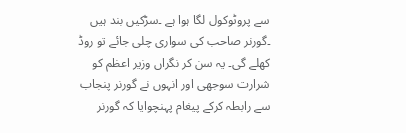سے پروٹوکول لگا ہوا ہے ۔سڑکیں بند ہیں ۔گورنر صاحب کی سواری چلی جائے تو روڈ کھلے گی۔ یہ سن کر نگراں وزیر اعظم کو شرارت سوجھی اور انہوں نے گورنر پنجاب سے رابطہ کرکے پیغام پہنچوایا کہ گورنر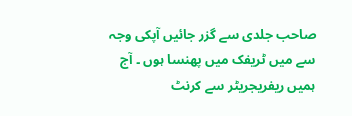صاحب جلدی سے گزر جائیں آپکی وجہ سے میں ٹریفک میں پھنسا ہوں ۔ آج ہمیں ریفریجریٹر سے کرنٹ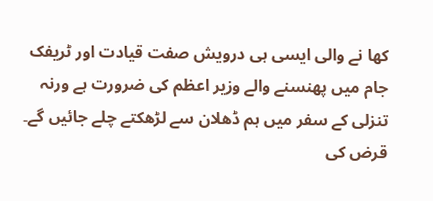کھا نے والی ایسی ہی درویش صفت قیادت اور ٹریفک جام میں پھنسنے والے وزیر اعظم کی ضرورت ہے ورنہ تنزلی کے سفر میں ہم ڈھلان سے لڑھکتے چلے جائیں گے۔ قرض کی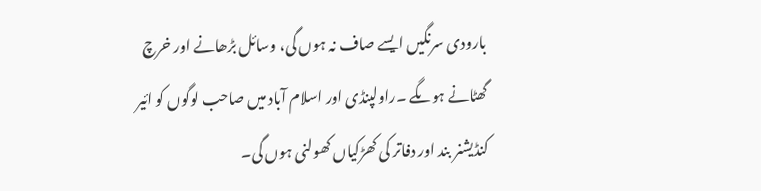بارودی سرنگیں ایسے صاف نہ ہوں گی، وسائل بڑھانے اور خرچ گھٹانے ہوںگے ۔راولپنڈی اور اسلام آباد میں صاحب لوگوں کو ائیر کنڈیشنر بند اور دفاتر کی کھڑکیاں کھولنی ہوں گی۔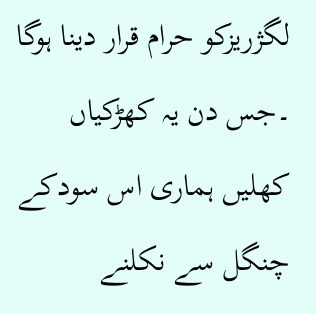لگژریزکو حرام قرار دینا ہوگا ۔جس دن یہ کھڑکیاں کھلیں ہماری اس سودکے چنگل سے نکلنے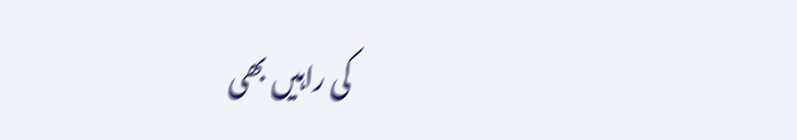کی راہیں بھی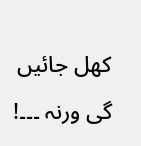کھل جائیں گی ورنہ ۔۔۔!